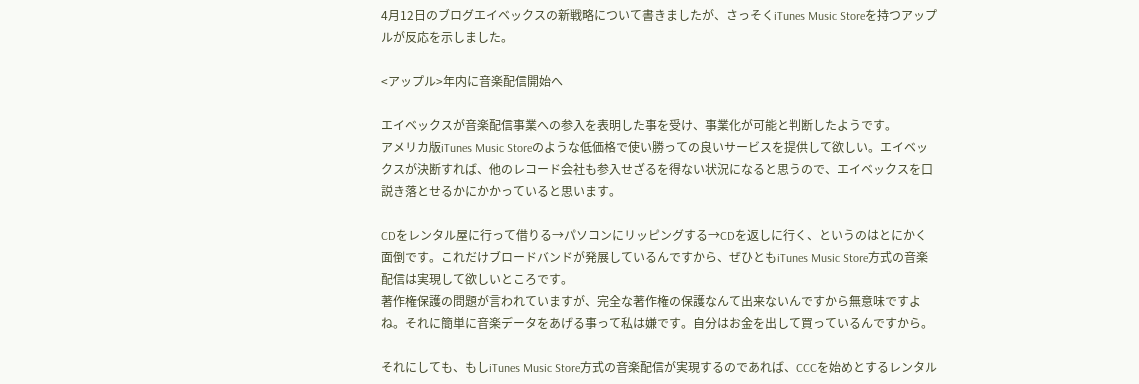4月12日のブログエイベックスの新戦略について書きましたが、さっそくiTunes Music Storeを持つアップルが反応を示しました。

<アップル>年内に音楽配信開始へ

エイベックスが音楽配信事業への参入を表明した事を受け、事業化が可能と判断したようです。
アメリカ版iTunes Music Storeのような低価格で使い勝っての良いサービスを提供して欲しい。エイベックスが決断すれば、他のレコード会社も参入せざるを得ない状況になると思うので、エイベックスを口説き落とせるかにかかっていると思います。

CDをレンタル屋に行って借りる→パソコンにリッピングする→CDを返しに行く、というのはとにかく面倒です。これだけブロードバンドが発展しているんですから、ぜひともiTunes Music Store方式の音楽配信は実現して欲しいところです。
著作権保護の問題が言われていますが、完全な著作権の保護なんて出来ないんですから無意味ですよね。それに簡単に音楽データをあげる事って私は嫌です。自分はお金を出して買っているんですから。

それにしても、もしiTunes Music Store方式の音楽配信が実現するのであれば、CCCを始めとするレンタル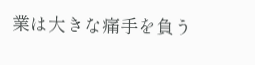業は大きな痛手を負う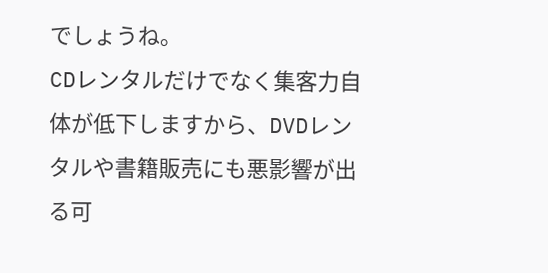でしょうね。
CDレンタルだけでなく集客力自体が低下しますから、DVDレンタルや書籍販売にも悪影響が出る可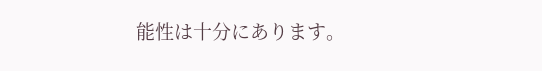能性は十分にあります。